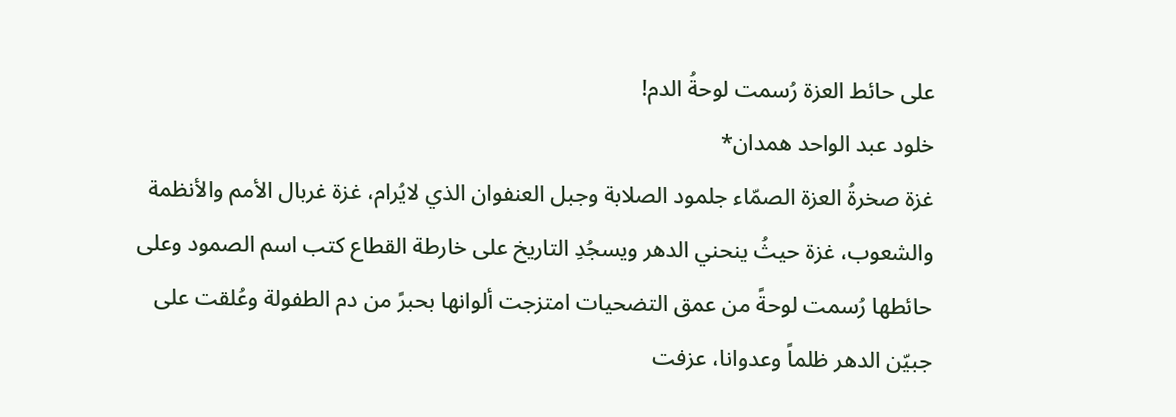على حائط العزة رُسمت لوحةُ الدم!
خلود عبد الواحد همدان*
غزة صخرةُ العزة الصمّاء جلمود الصلابة وجبل العنفوان الذي لايُرام، غزة غربال الأمم والأنظمة والشعوب، غزة حيثُ ينحني الدهر ويسجُدِ التاريخ على خارطة القطاع كتب اسم الصمود وعلى حائطها رُسمت لوحةً من عمق التضحيات امتزجت ألوانها بحبرً من دم الطفولة وعُلقت على جبيّن الدهر ظلماً وعدوانا، عزفت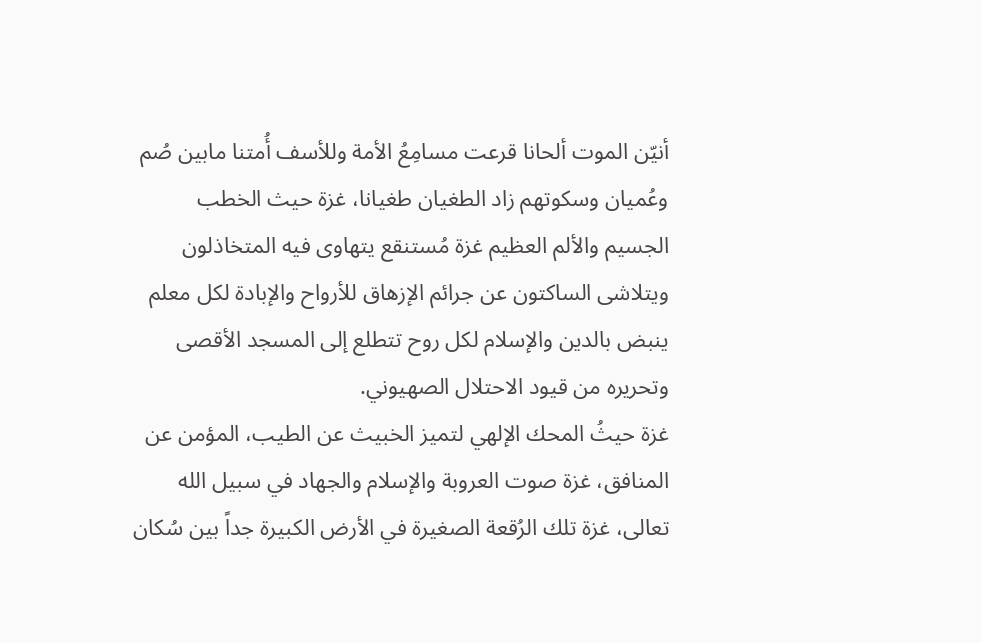أنيّن الموت ألحانا قرعت مسامِعُ الأمة وللأسف أُمتنا مابين صُم وعُميان وسكوتهم زاد الطغيان طغيانا، غزة حيث الخطب الجسيم والألم العظيم غزة مُستنقع يتهاوى فيه المتخاذلون ويتلاشى الساكتون عن جرائم الإزهاق للأرواح والإبادة لكل معلم ينبض بالدين والإسلام لكل روح تتطلع إلى المسجد الأقصى وتحريره من قيود الاحتلال الصهيوني.
غزة حيثُ المحك الإلهي لتميز الخبيث عن الطيب، المؤمن عن المنافق، غزة صوت العروبة والإسلام والجهاد في سبيل الله تعالى، غزة تلك الرُقعة الصغيرة في الأرض الكبيرة جداً بين سُكان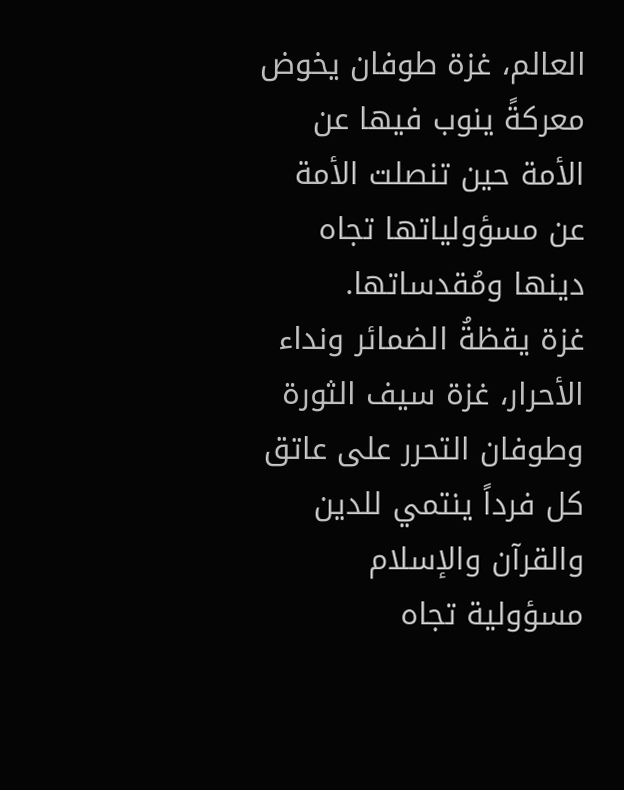العالم، غزة طوفان يخوض معركةً ينوب فيها عن الأمة حين تنصلت الأمة عن مسؤولياتها تجاه دينها ومُقدساتها.
غزة يقظةُ الضمائر ونداء الأحرار، غزة سيف الثورة وطوفان التحرر على عاتق كل فرداً ينتمي للدين والقرآن والإسلام مسؤولية تجاه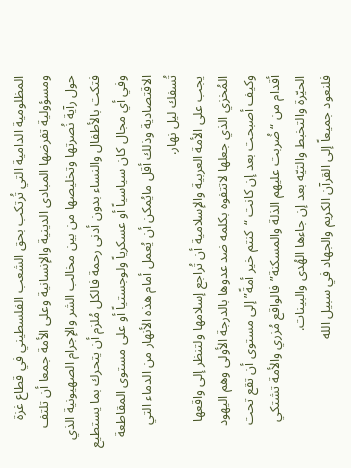المظلومية الدامية التي تُرتكب بحق الشعب الفلسطيني في قطاع غزة ومسؤولية تفرضها المبادى الدينية والإنسانية وعلى الأمة جمعا أن تلتف حول رآية نُصرتها وتخليصها من بين مخالب الشر والإجرام الصهيونية الذي فتكت بالأطفال والنساء بدون أدنى رحمة فالكل مُلزم أن يتحرك بما يستطيع وفي أي مجال كان سياسياً أو عسكرياً ولوجستياً أو على مستوى المقاطعة الاقتصادية وذلك أقل مايُمكن أن يُعمل أمام هذه الأنهار من الدماء التي تُسفك ليل نهار.
يجب على الأمة العربية والإسلامية أن تُراجع إسلامها ولتنظر إلى واقعها المُخزي الذي جعلها لاتتفوه بكلمه ضد عدوها بالدرجة الأولى وهم اليهود وكيف أصبحت بعد إن كانت “كنتم خير أمةً” إلى مستوى أن تقع تحت أقدام من “ضُربت عليهم الذلة والمسكنة” فالواقع مُزري والأمة تشتكي الحيّرة والتخبط والتيّه بعد إن جاءها الهُدى والبينات.
فلنعود جميعاً إلى القرآن الكريم والجهاد في سبيل الله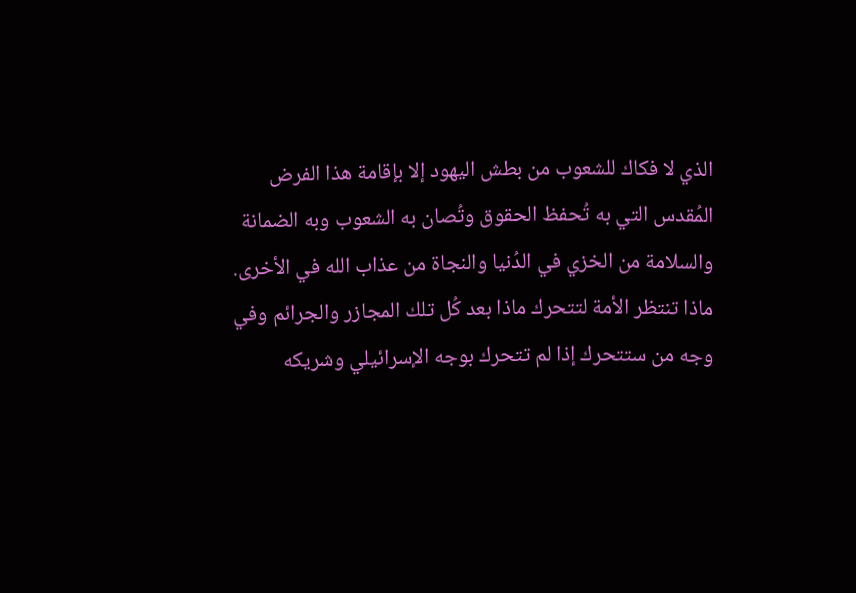الذي لا فكاك للشعوب من بطش اليهود إلا بإقامة هذا الفرض المُقدس التي به تُحفظ الحقوق وتُصان به الشعوب وبه الضمانة والسلامة من الخزي في الدُنيا والنجاة من عذاب الله في الأخرى.
ماذا تنتظر الأمة لتتحرك ماذا بعد كُل تلك المجازر والجرائم وفي وجه من ستتحرك إذا لم تتحرك بوجه الإسرائيلي وشريكه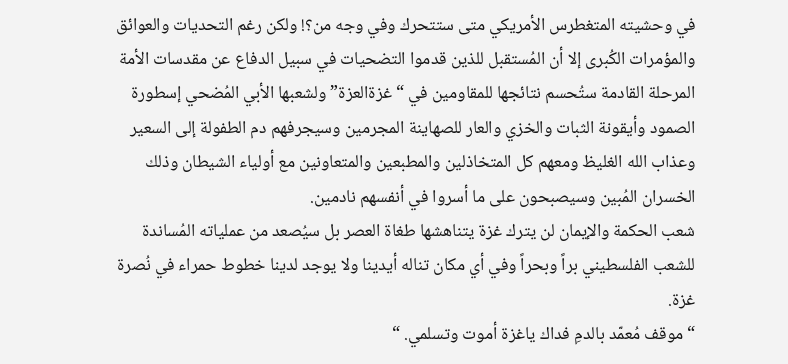في وحشيته المتغطرس الأمريكي متى ستتحرك وفي وجه من؟! ولكن رغم التحديات والعوائق والمؤمرات الكُبرى إلا أن المُستقبل للذين قدموا التضحيات في سبيل الدفاع عن مقدسات الأمة المرحلة القادمة ستُحسم نتائجها للمقاومين في “غزةالعزة” ولشعبها الأبي المُضحي إسطورة الصمود وأيقونة الثبات والخزي والعار للصهاينة المجرمين وسيجرفهم دم الطفولة إلى السعير وعذاب الله الغليظ ومعهم كل المتخاذلين والمطبعين والمتعاونين مع أولياء الشيطان وذلك الخسران المُبين وسيصبحون على ما أسروا في أنفسهم نادمين.
شعب الحكمة والإيمان لن يترك غزة يتناهشها طغاة العصر بل سيُصعد من عملياته المُساندة للشعب الفلسطيني براً وبحراً وفي أي مكان تناله أيدينا ولا يوجد لدينا خطوط حمراء في نُصرة غزة.
“موقف مُعمّد بالدمِ فداك ياغزة أموت وتسلمي. “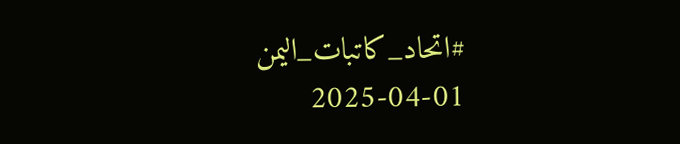#اتحاد_كاتبات_اليمن
2025-04-01